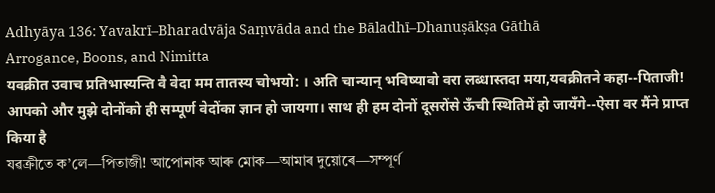Adhyāya 136: Yavakrī–Bharadvāja Saṃvāda and the Bāladhī–Dhanuṣākṣa Gāthā
Arrogance, Boons, and Nimitta
यवक्रीत उवाच प्रतिभास्यन्ति वै वेदा मम तातस्य चोभयो: । अति चान्यान् भविष्यावो वरा लब्धास्तदा मया,यवक्रीतने कहा--पिताजी! आपको और मुझे दोनोंको ही सम्पूर्ण वेदोंका ज्ञान हो जायगा। साथ ही हम दोनों दूसरोंसे ऊँची स्थितिमें हो जायँगे--ऐसा वर मैंने प्राप्त किया है
যৱক্ৰীতে ক’লে—পিতাজী! আপোনাক আৰু মোক—আমাৰ দুয়োৰে—সম্পূৰ্ণ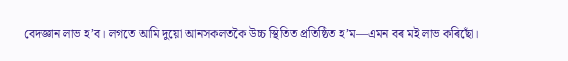বেদজ্ঞান লাভ হ’ব। লগতে আমি দুয়ো আনসকলতকৈ উচ্চ স্থিতিত প্ৰতিষ্ঠিত হ’ম—এমন বৰ মই লাভ কৰিছোঁ।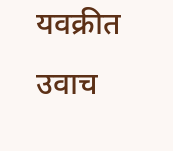यवक्रीत उवाच